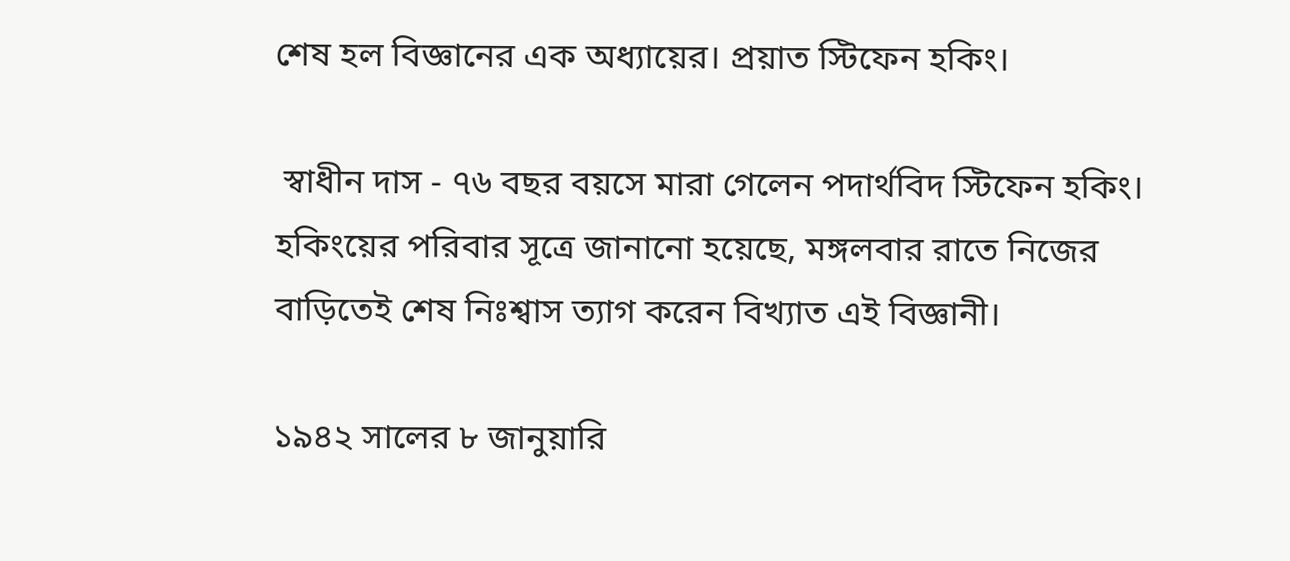শেষ হল বিজ্ঞানের এক অধ্যায়ের। প্রয়াত স্টিফেন হকিং।

 স্বাধীন দাস - ৭৬ বছর বয়সে মারা গেলেন পদার্থবিদ স্টিফেন হকিং। হকিংয়ের পরিবার সূত্রে জানানো হয়েছে, মঙ্গলবার রাতে নিজের বাড়িতেই শেষ নিঃশ্বাস ত্যাগ করেন বিখ্যাত এই বিজ্ঞানী।

১৯৪২ সালের ৮ জানুয়ারি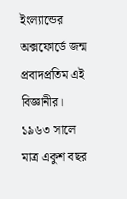ইংল্যান্ডের অক্সফোর্ডে জন্ম প্রবাদপ্রতিম এই বিজ্ঞানীর। ১৯৬৩ সালে মাত্র একুশ বছর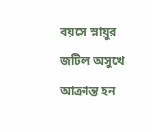বয়সে স্নায়ুর জটিল অসুখে আক্রান্ত হন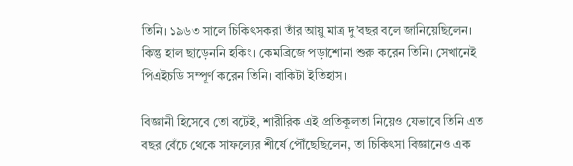তিনি। ১৯৬৩ সালে চিকিৎসকরা তাঁর আয়ু মাত্র দু’বছর বলে জানিয়েছিলেন। কিন্তু হাল ছাড়েননি হকিং। কেমব্রিজে পড়াশোনা শুরু করেন তিনি। সেখানেই পিএইচডি সম্পূর্ণ করেন তিনি। বাকিটা ইতিহাস।

বিজ্ঞানী হিসেবে তো বটেই, শারীরিক এই প্রতিকূলতা নিয়েও যেভাবে তিনি এত বছর বেঁচে থেকে সাফল্যের শীর্ষে পৌঁছেছিলেন, তা চিকিৎসা বিজ্ঞানেও এক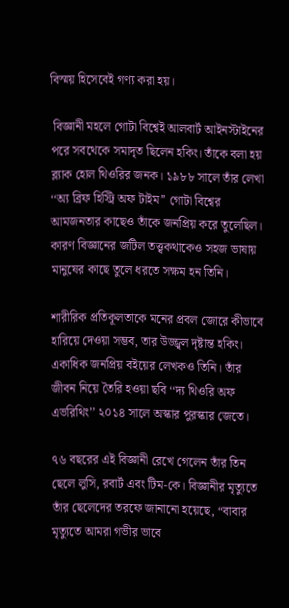বিস্ময় হিসেবেই গণ্য করা হয়।

 বিজ্ঞানী মহলে গোটা বিশ্বেই আলবার্ট আইনস্টাইনের পরে সবথেকে সমাদৃত ছিলেন হকিং। তাঁকে বলা হয় ব্ল্যাক হোল থিওরির জনক। ১৯৮৮ সালে তাঁর লেখা ‘‘অ্য ব্রিফ হিস্ট্রি অফ টাইম’’ গোটা বিশ্বের আমজনতার কাছেও তাঁকে জনপ্রিয় করে তুলেছিল। কারণ বিজ্ঞানের জটিল তত্ত্বকথাকেও সহজ ভাষায় মানুষের কাছে তুলে ধরতে সক্ষম হন তিনি।

শারীরিক প্রতিকূলতাকে মনের প্রবল জোরে কীভাবে হারিয়ে দেওয়া সম্ভব, তার উজ্জ্বল দৃষ্টান্ত হকিং। একাধিক জনপ্রিয় বইয়ের লেখকও তিনি। তাঁর জীবন নিয়ে তৈরি হওয়া ছবি ‘‘দ্য থিওরি অফ এভরিথিং’’ ২০১৪ সালে অস্কার পুরস্কার জেতে।

৭৬ বছরের এই বিজ্ঞানী রেখে গেলেন তাঁর তিন ছেলে লুসি, রবার্ট এবং টিম-কে। বিজ্ঞানীর মৃত্যুতে তাঁর ছেলেদের তরফে জানানো হয়েছে, “বাবার মৃত্যুতে আমরা গভীর ভাবে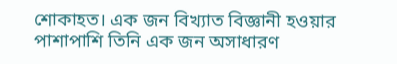শোকাহত। এক জন বিখ্যাত বিজ্ঞানী হওয়ার পাশাপাশি তিনি এক জন অসাধারণ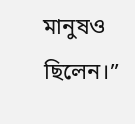মানুষও ছিলেন।”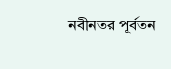নবীনতর পূর্বতন